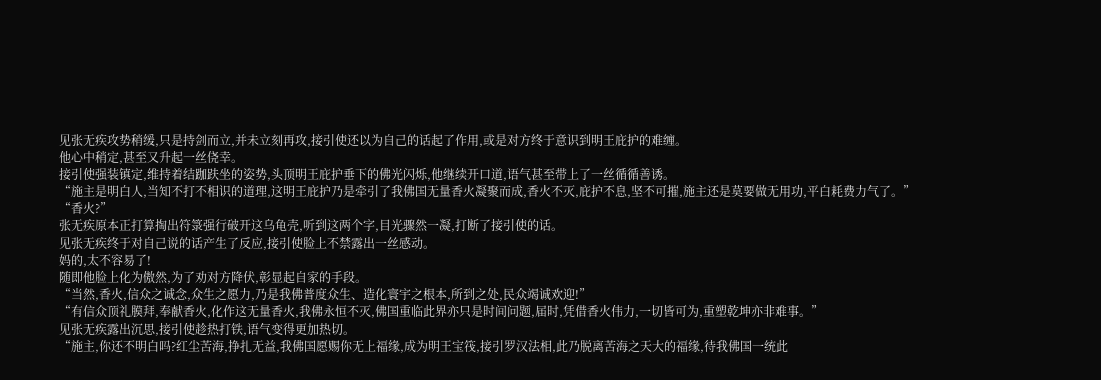见张无疾攻势稍缓,只是持剑而立,并未立刻再攻,接引使还以为自己的话起了作用,或是对方终于意识到明王庇护的难缠。
他心中稍定,甚至又升起一丝侥幸。
接引使强装镇定,维持着结跏趺坐的姿势,头顶明王庇护垂下的佛光闪烁,他继续开口道,语气甚至带上了一丝循循善诱。
“施主是明白人,当知不打不相识的道理,这明王庇护乃是牵引了我佛国无量香火凝聚而成,香火不灭,庇护不息,坚不可摧,施主还是莫要做无用功,平白耗费力气了。”
“香火?”
张无疾原本正打算掏出符箓强行破开这乌龟壳,听到这两个字,目光骤然一凝,打断了接引使的话。
见张无疾终于对自己说的话产生了反应,接引使脸上不禁露出一丝感动。
妈的,太不容易了!
随即他脸上化为傲然,为了劝对方降伏,彰显起自家的手段。
“当然,香火,信众之诚念,众生之愿力,乃是我佛普度众生、造化寰宇之根本,所到之处,民众竭诚欢迎!”
“有信众顶礼膜拜,奉献香火,化作这无量香火,我佛永恒不灭,佛国重临此界亦只是时间问题,届时,凭借香火伟力,一切皆可为,重塑乾坤亦非难事。”
见张无疾露出沉思,接引使趁热打铁,语气变得更加热切。
“施主,你还不明白吗?红尘苦海,挣扎无益,我佛国愿赐你无上福缘,成为明王宝筏,接引罗汉法相,此乃脱离苦海之天大的福缘,待我佛国一统此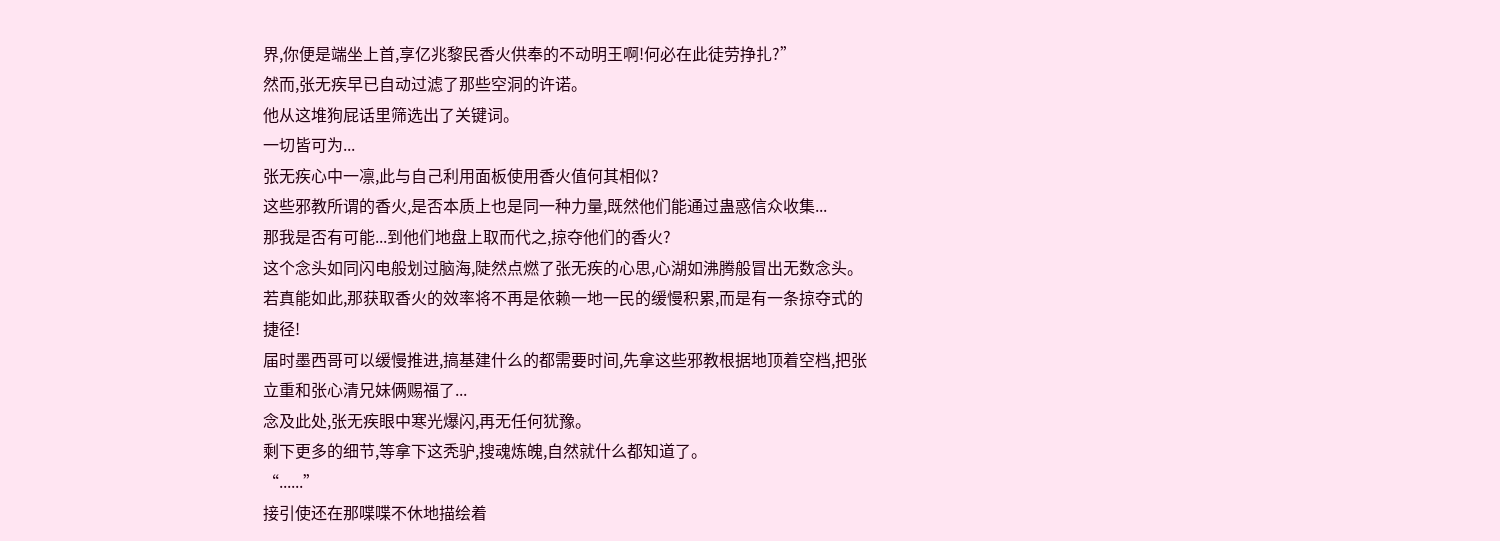界,你便是端坐上首,享亿兆黎民香火供奉的不动明王啊!何必在此徒劳挣扎?”
然而,张无疾早已自动过滤了那些空洞的许诺。
他从这堆狗屁话里筛选出了关键词。
一切皆可为...
张无疾心中一凛,此与自己利用面板使用香火值何其相似?
这些邪教所谓的香火,是否本质上也是同一种力量,既然他们能通过蛊惑信众收集...
那我是否有可能...到他们地盘上取而代之,掠夺他们的香火?
这个念头如同闪电般划过脑海,陡然点燃了张无疾的心思,心湖如沸腾般冒出无数念头。
若真能如此,那获取香火的效率将不再是依赖一地一民的缓慢积累,而是有一条掠夺式的捷径!
届时墨西哥可以缓慢推进,搞基建什么的都需要时间,先拿这些邪教根据地顶着空档,把张立重和张心清兄妹俩赐福了...
念及此处,张无疾眼中寒光爆闪,再无任何犹豫。
剩下更多的细节,等拿下这秃驴,搜魂炼魄,自然就什么都知道了。
“......”
接引使还在那喋喋不休地描绘着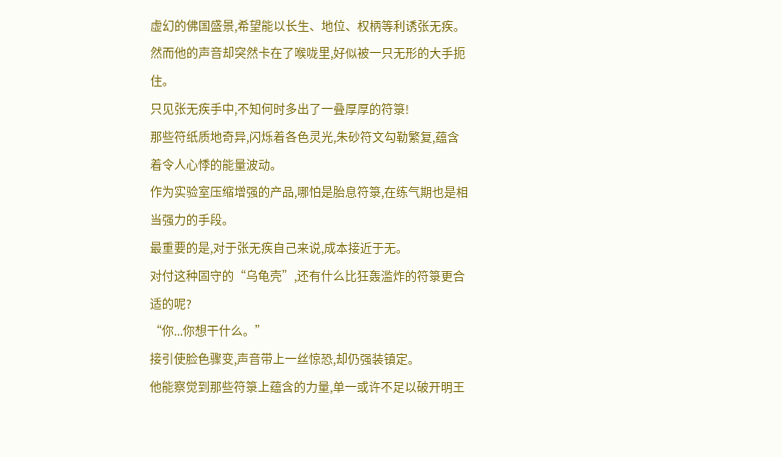虚幻的佛国盛景,希望能以长生、地位、权柄等利诱张无疾。
然而他的声音却突然卡在了喉咙里,好似被一只无形的大手扼住。
只见张无疾手中,不知何时多出了一叠厚厚的符箓!
那些符纸质地奇异,闪烁着各色灵光,朱砂符文勾勒繁复,蕴含着令人心悸的能量波动。
作为实验室压缩增强的产品,哪怕是胎息符箓,在练气期也是相当强力的手段。
最重要的是,对于张无疾自己来说,成本接近于无。
对付这种固守的“乌龟壳”,还有什么比狂轰滥炸的符箓更合适的呢?
“你...你想干什么。”
接引使脸色骤变,声音带上一丝惊恐,却仍强装镇定。
他能察觉到那些符箓上蕴含的力量,单一或许不足以破开明王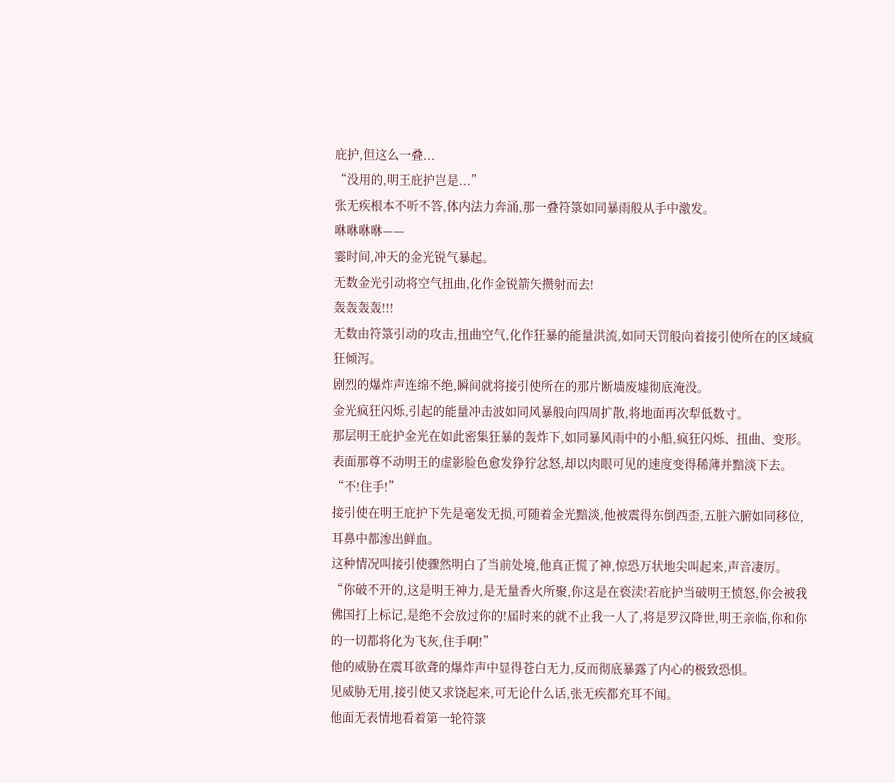庇护,但这么一叠...
“没用的,明王庇护岂是...”
张无疾根本不听不答,体内法力奔涌,那一叠符箓如同暴雨般从手中激发。
咻咻咻咻——
霎时间,冲天的金光锐气暴起。
无数金光引动将空气扭曲,化作金锐箭矢攒射而去!
轰轰轰轰!!!
无数由符箓引动的攻击,扭曲空气,化作狂暴的能量洪流,如同天罚般向着接引使所在的区域疯狂倾泻。
剧烈的爆炸声连绵不绝,瞬间就将接引使所在的那片断墙废墟彻底淹没。
金光疯狂闪烁,引起的能量冲击波如同风暴般向四周扩散,将地面再次犁低数寸。
那层明王庇护金光在如此密集狂暴的轰炸下,如同暴风雨中的小船,疯狂闪烁、扭曲、变形。
表面那尊不动明王的虚影脸色愈发狰狞忿怒,却以肉眼可见的速度变得稀薄并黯淡下去。
“不!住手!”
接引使在明王庇护下先是毫发无损,可随着金光黯淡,他被震得东倒西歪,五脏六腑如同移位,耳鼻中都渗出鲜血。
这种情况叫接引使骤然明白了当前处境,他真正慌了神,惊恐万状地尖叫起来,声音凄厉。
“你破不开的,这是明王神力,是无量香火所聚,你这是在亵渎!若庇护当破明王愤怒,你会被我佛国打上标记,是绝不会放过你的!届时来的就不止我一人了,将是罗汉降世,明王亲临,你和你的一切都将化为飞灰,住手啊!”
他的威胁在震耳欲聋的爆炸声中显得苍白无力,反而彻底暴露了内心的极致恐惧。
见威胁无用,接引使又求饶起来,可无论什么话,张无疾都充耳不闻。
他面无表情地看着第一轮符箓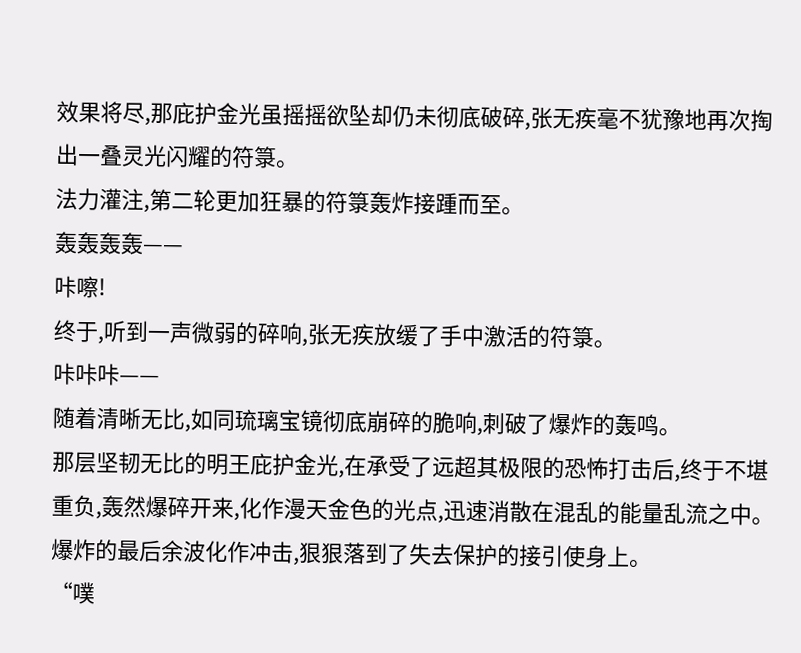效果将尽,那庇护金光虽摇摇欲坠却仍未彻底破碎,张无疾毫不犹豫地再次掏出一叠灵光闪耀的符箓。
法力灌注,第二轮更加狂暴的符箓轰炸接踵而至。
轰轰轰轰——
咔嚓!
终于,听到一声微弱的碎响,张无疾放缓了手中激活的符箓。
咔咔咔——
随着清晰无比,如同琉璃宝镜彻底崩碎的脆响,刺破了爆炸的轰鸣。
那层坚韧无比的明王庇护金光,在承受了远超其极限的恐怖打击后,终于不堪重负,轰然爆碎开来,化作漫天金色的光点,迅速消散在混乱的能量乱流之中。
爆炸的最后余波化作冲击,狠狠落到了失去保护的接引使身上。
“噗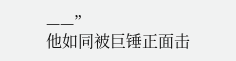——”
他如同被巨锤正面击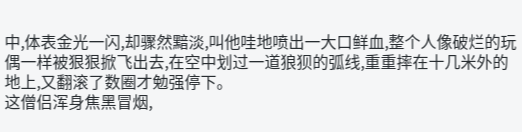中,体表金光一闪,却骤然黯淡,叫他哇地喷出一大口鲜血,整个人像破烂的玩偶一样被狠狠掀飞出去,在空中划过一道狼狈的弧线,重重摔在十几米外的地上,又翻滚了数圈才勉强停下。
这僧侣浑身焦黑冒烟,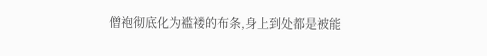僧袍彻底化为褴褛的布条,身上到处都是被能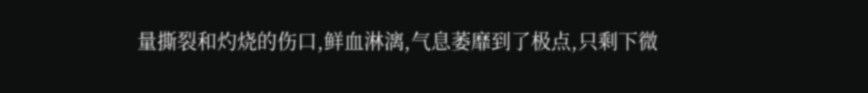量撕裂和灼烧的伤口,鲜血淋漓,气息萎靡到了极点,只剩下微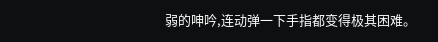弱的呻吟,连动弹一下手指都变得极其困难。